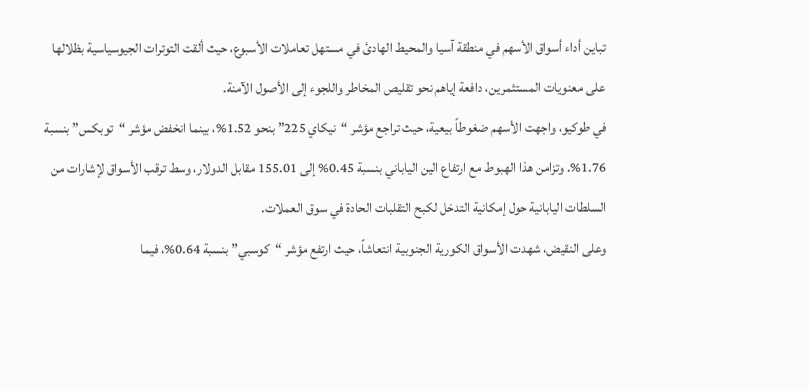تباين أداء أسواق الأسهم في منطقة آسيا والمحيط الهادئ في مستهل تعاملات الأسبوع، حيث ألقت التوترات الجيوسياسية بظلالها على معنويات المستثمرين، دافعة إياهم نحو تقليص المخاطر واللجوء إلى الأصول الآمنة.
في طوكيو، واجهت الأسهم ضغوطاً بيعية، حيث تراجع مؤشر “نيكاي 225” بنحو 1.52%، بينما انخفض مؤشر “توبكس” بنسبة 1.76%. وتزامن هذا الهبوط مع ارتفاع الين الياباني بنسبة 0.45% إلى 155.01 مقابل الدولار، وسط ترقب الأسواق لإشارات من السلطات اليابانية حول إمكانية التدخل لكبح التقلبات الحادة في سوق العملات.
وعلى النقيض، شهدت الأسواق الكورية الجنوبية انتعاشاً، حيث ارتفع مؤشر “كوسبي” بنسبة 0.64%، فيما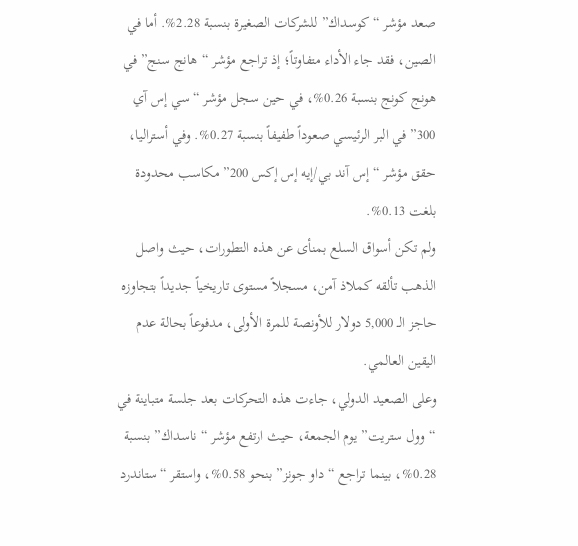صعد مؤشر “كوسداك” للشركات الصغيرة بنسبة 2.28%. أما في الصين، فقد جاء الأداء متفاوتاً؛ إذ تراجع مؤشر “هانج سنج” في هونج كونج بنسبة 0.26%، في حين سجل مؤشر “سي إس آي 300” في البر الرئيسي صعوداً طفيفاً بنسبة 0.27%. وفي أستراليا، حقق مؤشر “إس آند بي/إيه إس إكس 200” مكاسب محدودة بلغت 0.13%.
ولم تكن أسواق السلع بمنأى عن هذه التطورات، حيث واصل الذهب تألقه كملاذ آمن، مسجلاً مستوى تاريخياً جديداً بتجاوزه حاجز الـ 5,000 دولار للأونصة للمرة الأولى، مدفوعاً بحالة عدم اليقين العالمي.
وعلى الصعيد الدولي، جاءت هذه التحركات بعد جلسة متباينة في “وول ستريت” يوم الجمعة، حيث ارتفع مؤشر “ناسداك” بنسبة 0.28%، بينما تراجع “داو جونز” بنحو 0.58%، واستقر “ستاندرد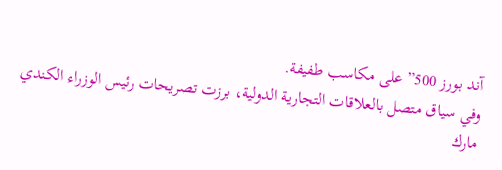آند بورز 500” على مكاسب طفيفة.
وفي سياق متصل بالعلاقات التجارية الدولية، برزت تصريحات رئيس الوزراء الكندي مارك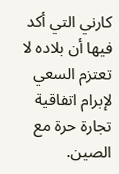كارني التي أكد فيها أن بلاده لا تعتزم السعي لإبرام اتفاقية تجارة حرة مع الصين.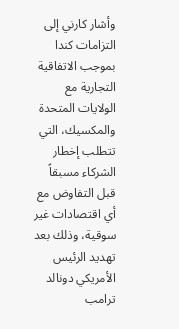وأشار كارني إلى التزامات كندا بموجب الاتفاقية التجارية مع الولايات المتحدة والمكسيك، التي تتطلب إخطار الشركاء مسبقاً قبل التفاوض مع أي اقتصادات غير سوقية، وذلك بعد تهديد الرئيس الأمريكي دونالد ترامب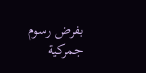بفرض رسوم جمركية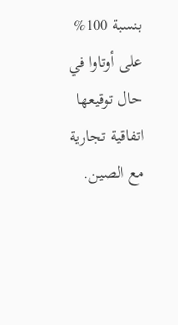بنسبة 100% على أوتاوا في حال توقيعها اتفاقية تجارية مع الصين.